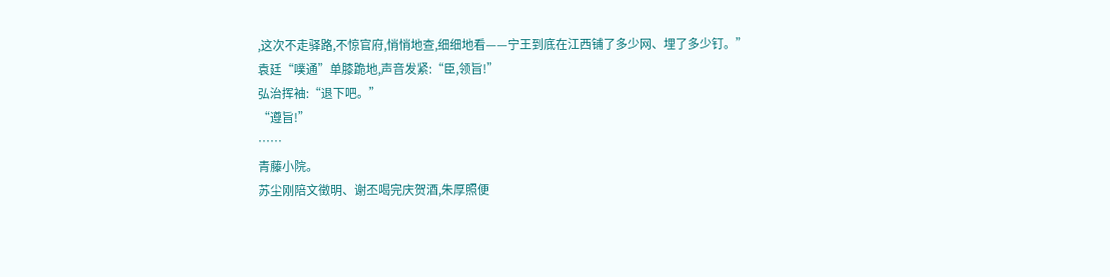,这次不走驿路,不惊官府,悄悄地查,细细地看——宁王到底在江西铺了多少网、埋了多少钉。”
袁廷“噗通”单膝跪地,声音发紧:“臣,领旨!”
弘治挥袖:“退下吧。”
“遵旨!”
……
青藤小院。
苏尘刚陪文徵明、谢丕喝完庆贺酒,朱厚照便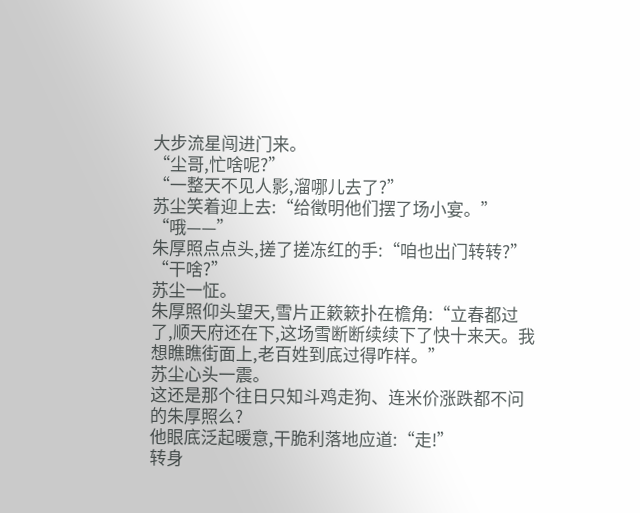大步流星闯进门来。
“尘哥,忙啥呢?”
“一整天不见人影,溜哪儿去了?”
苏尘笑着迎上去:“给徵明他们摆了场小宴。”
“哦——”
朱厚照点点头,搓了搓冻红的手:“咱也出门转转?”
“干啥?”
苏尘一怔。
朱厚照仰头望天,雪片正簌簌扑在檐角:“立春都过了,顺天府还在下,这场雪断断续续下了快十来天。我想瞧瞧街面上,老百姓到底过得咋样。”
苏尘心头一震。
这还是那个往日只知斗鸡走狗、连米价涨跌都不问的朱厚照么?
他眼底泛起暖意,干脆利落地应道:“走!”
转身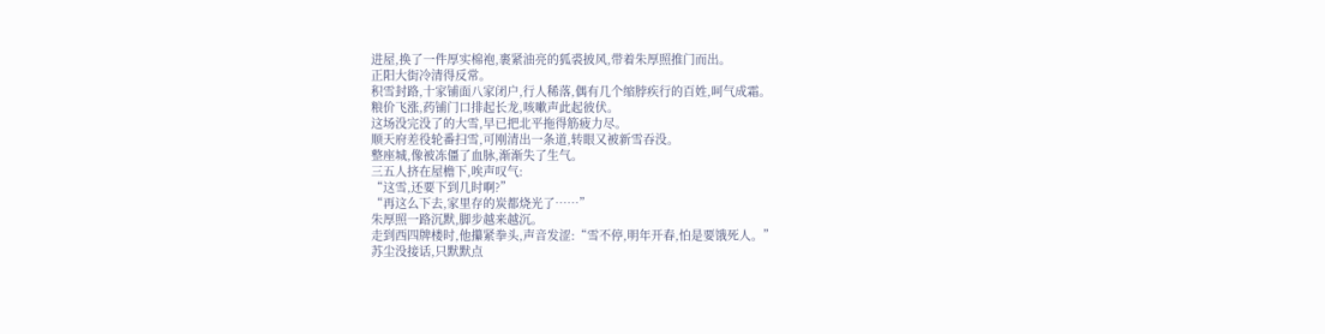进屋,换了一件厚实棉袍,裹紧油亮的狐裘披风,带着朱厚照推门而出。
正阳大街冷清得反常。
积雪封路,十家铺面八家闭户,行人稀落,偶有几个缩脖疾行的百姓,呵气成霜。
粮价飞涨,药铺门口排起长龙,咳嗽声此起彼伏。
这场没完没了的大雪,早已把北平拖得筋疲力尽。
顺天府差役轮番扫雪,可刚清出一条道,转眼又被新雪吞没。
整座城,像被冻僵了血脉,渐渐失了生气。
三五人挤在屋檐下,唉声叹气:
“这雪,还要下到几时啊?”
“再这么下去,家里存的炭都烧光了……”
朱厚照一路沉默,脚步越来越沉。
走到西四牌楼时,他攥紧拳头,声音发涩:“雪不停,明年开春,怕是要饿死人。”
苏尘没接话,只默默点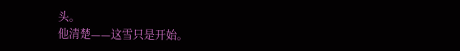头。
他清楚——这雪只是开始。